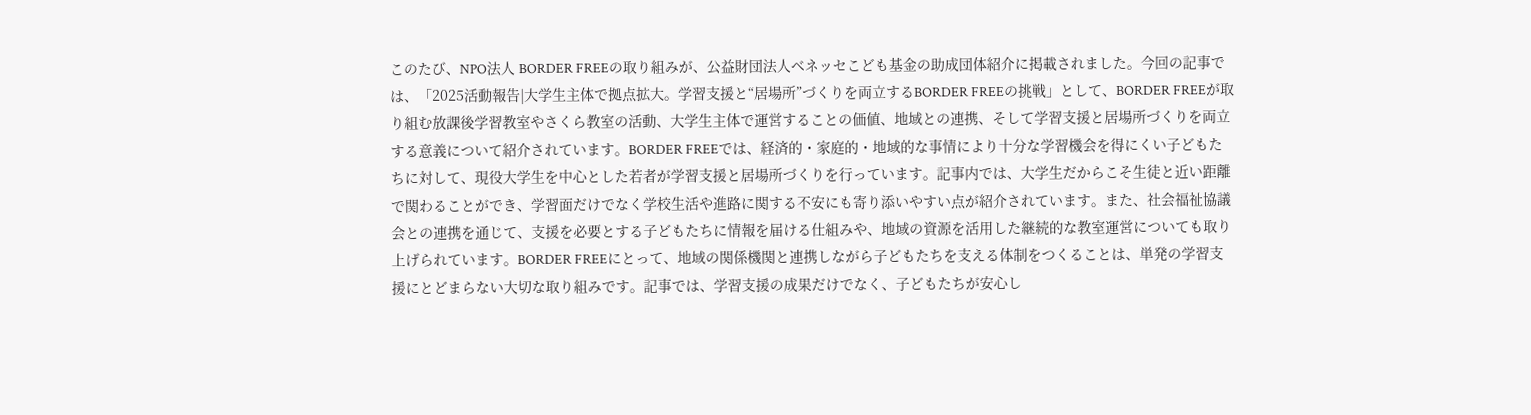このたび、NPO法人 BORDER FREEの取り組みが、公益財団法人ベネッセこども基金の助成団体紹介に掲載されました。今回の記事では、「2025活動報告|大学生主体で拠点拡大。学習支援と“居場所”づくりを両立するBORDER FREEの挑戦」として、BORDER FREEが取り組む放課後学習教室やさくら教室の活動、大学生主体で運営することの価値、地域との連携、そして学習支援と居場所づくりを両立する意義について紹介されています。BORDER FREEでは、経済的・家庭的・地域的な事情により十分な学習機会を得にくい子どもたちに対して、現役大学生を中心とした若者が学習支援と居場所づくりを行っています。記事内では、大学生だからこそ生徒と近い距離で関わることができ、学習面だけでなく学校生活や進路に関する不安にも寄り添いやすい点が紹介されています。また、社会福祉協議会との連携を通じて、支援を必要とする子どもたちに情報を届ける仕組みや、地域の資源を活用した継続的な教室運営についても取り上げられています。BORDER FREEにとって、地域の関係機関と連携しながら子どもたちを支える体制をつくることは、単発の学習支援にとどまらない大切な取り組みです。記事では、学習支援の成果だけでなく、子どもたちが安心し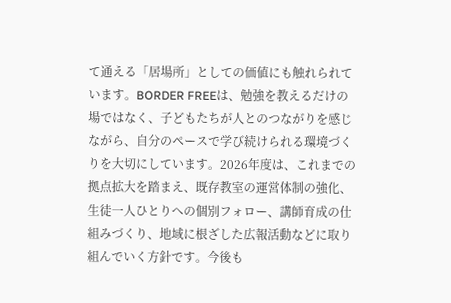て通える「居場所」としての価値にも触れられています。BORDER FREEは、勉強を教えるだけの場ではなく、子どもたちが人とのつながりを感じながら、自分のペースで学び続けられる環境づくりを大切にしています。2026年度は、これまでの拠点拡大を踏まえ、既存教室の運営体制の強化、生徒一人ひとりへの個別フォロー、講師育成の仕組みづくり、地域に根ざした広報活動などに取り組んでいく方針です。今後も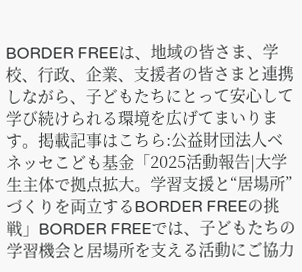BORDER FREEは、地域の皆さま、学校、行政、企業、支援者の皆さまと連携しながら、子どもたちにとって安心して学び続けられる環境を広げてまいります。掲載記事はこちら:公益財団法人ベネッセこども基金「2025活動報告|大学生主体で拠点拡大。学習支援と“居場所”づくりを両立するBORDER FREEの挑戦」BORDER FREEでは、子どもたちの学習機会と居場所を支える活動にご協力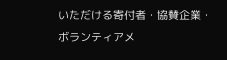いただける寄付者・協賛企業・ボランティアメ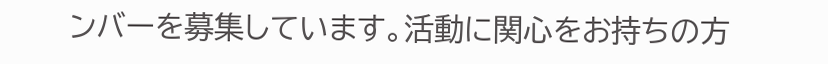ンバーを募集しています。活動に関心をお持ちの方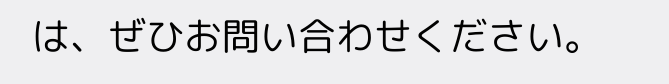は、ぜひお問い合わせください。